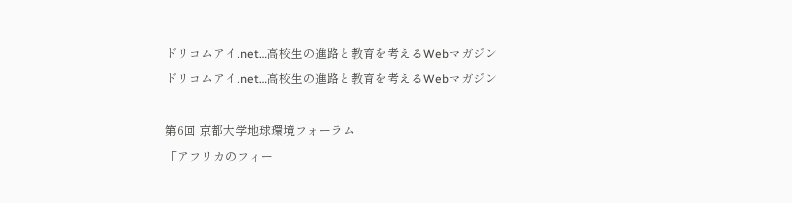ドリコムアイ.net…高校生の進路と教育を考えるWebマガジン
ドリコムアイ.net…高校生の進路と教育を考えるWebマガジン

第6回 京都大学地球環境フォーラム
「アフリカのフィー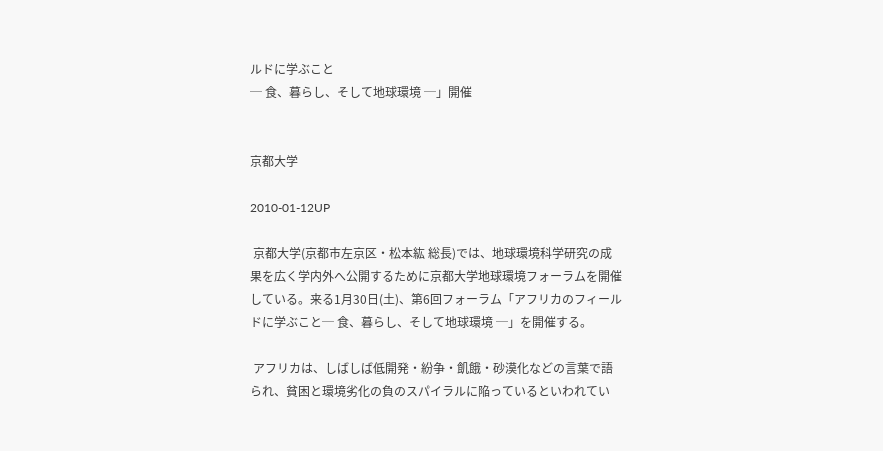ルドに学ぶこと
─ 食、暮らし、そして地球環境 ─」開催


京都大学

2010-01-12UP

 京都大学(京都市左京区・松本紘 総長)では、地球環境科学研究の成果を広く学内外へ公開するために京都大学地球環境フォーラムを開催している。来る1月30日(土)、第6回フォーラム「アフリカのフィールドに学ぶこと─ 食、暮らし、そして地球環境 ─」を開催する。

 アフリカは、しばしば低開発・紛争・飢餓・砂漠化などの言葉で語られ、貧困と環境劣化の負のスパイラルに陥っているといわれてい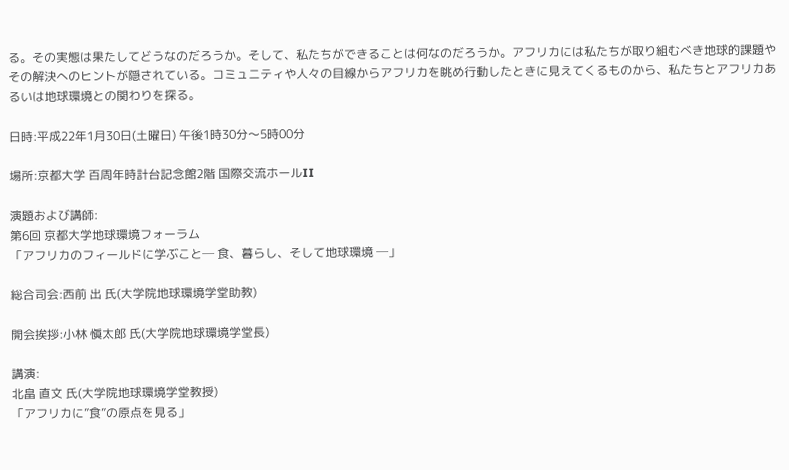る。その実態は果たしてどうなのだろうか。そして、私たちができることは何なのだろうか。アフリカには私たちが取り組むべき地球的課題やその解決へのヒントが隠されている。コミュニティや人々の目線からアフリカを眺め行動したときに見えてくるものから、私たちとアフリカあるいは地球環境との関わりを探る。

日時:平成22年1月30日(土曜日) 午後1時30分〜5時00分

場所:京都大学 百周年時計台記念館2階 国際交流ホールII

演題および講師:
第6回 京都大学地球環境フォーラム
「アフリカのフィールドに学ぶこと─ 食、暮らし、そして地球環境 ─」

総合司会:西前 出 氏(大学院地球環境学堂助教)

開会挨拶:小林 愼太郎 氏(大学院地球環境学堂長)

講演:
北畠 直文 氏(大学院地球環境学堂教授)
「アフリカに”食”の原点を見る」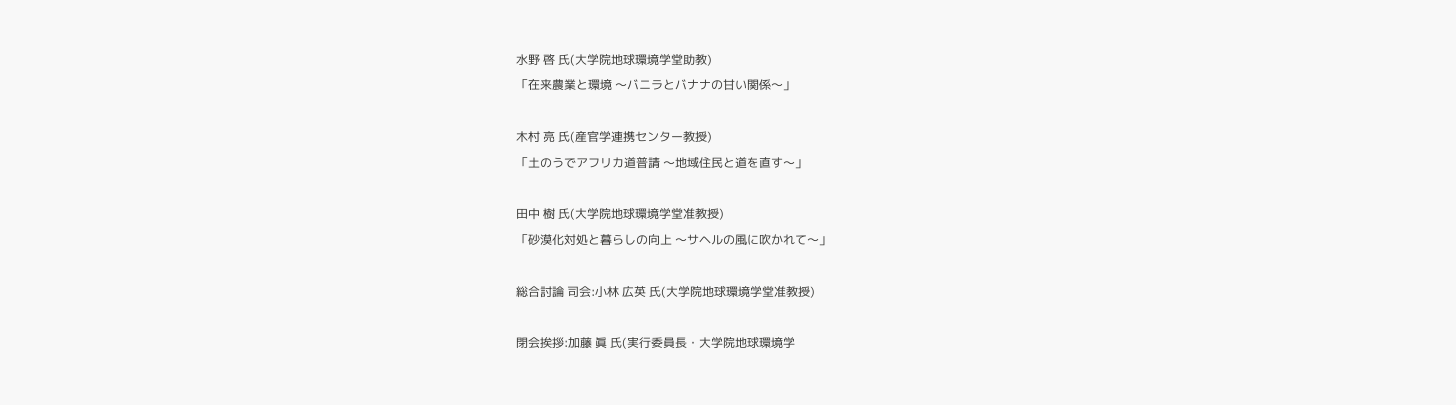水野 啓 氏(大学院地球環境学堂助教)
「在来農業と環境 〜バニラとバナナの甘い関係〜」

木村 亮 氏(産官学連携センター教授)
「土のうでアフリカ道普請 〜地域住民と道を直す〜」

田中 樹 氏(大学院地球環境学堂准教授)
「砂漠化対処と暮らしの向上 〜サヘルの風に吹かれて〜」

総合討論 司会:小林 広英 氏(大学院地球環境学堂准教授)

閉会挨拶:加藤 眞 氏(実行委員長・大学院地球環境学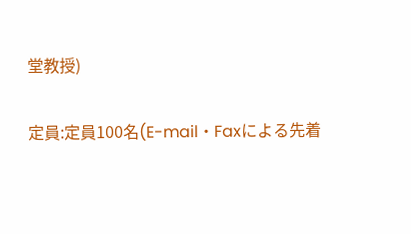堂教授)

定員:定員100名(E-mail・Faxによる先着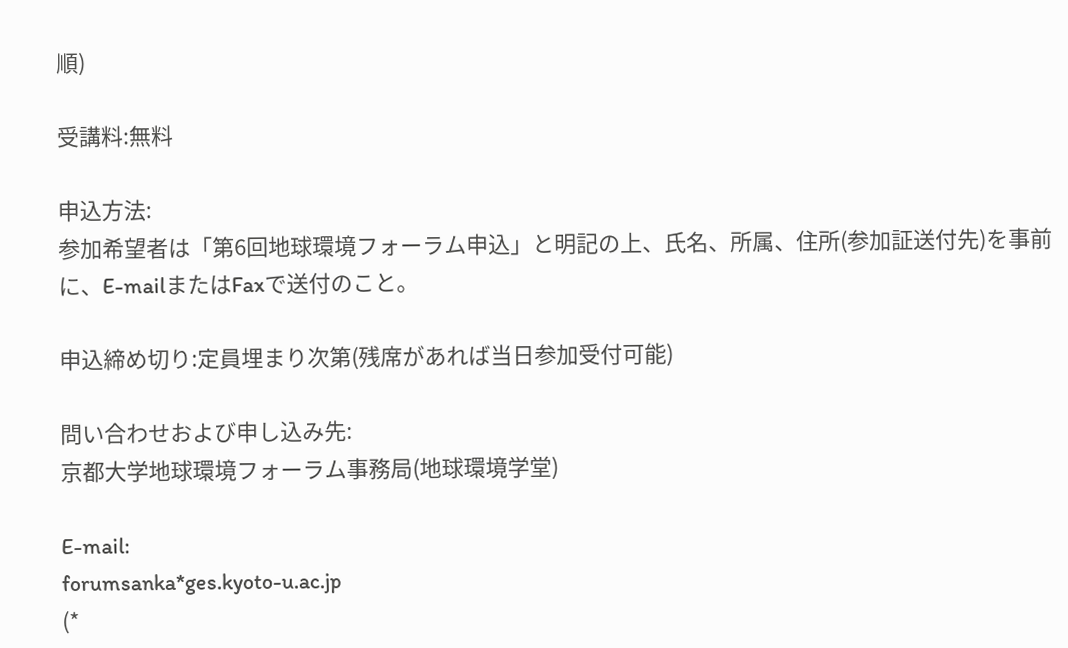順)

受講料:無料

申込方法:
参加希望者は「第6回地球環境フォーラム申込」と明記の上、氏名、所属、住所(参加証送付先)を事前に、E-mailまたはFaxで送付のこと。

申込締め切り:定員埋まり次第(残席があれば当日参加受付可能)

問い合わせおよび申し込み先:
京都大学地球環境フォーラム事務局(地球環境学堂)

E-mail:
forumsanka*ges.kyoto-u.ac.jp
(*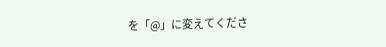を「@」に変えてくださ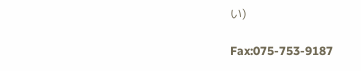い)

Fax:075-753-9187